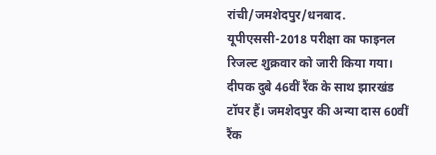रांची/जमशेदपुर/धनबाद. यूपीएससी-2018 परीक्षा का फाइनल रिजल्ट शुक्रवार को जारी किया गया। दीपक दुबे 46वीं रैंक के साथ झारखंड टॉपर हैं। जमशेदपुर की अन्या दास 60वीं रैंक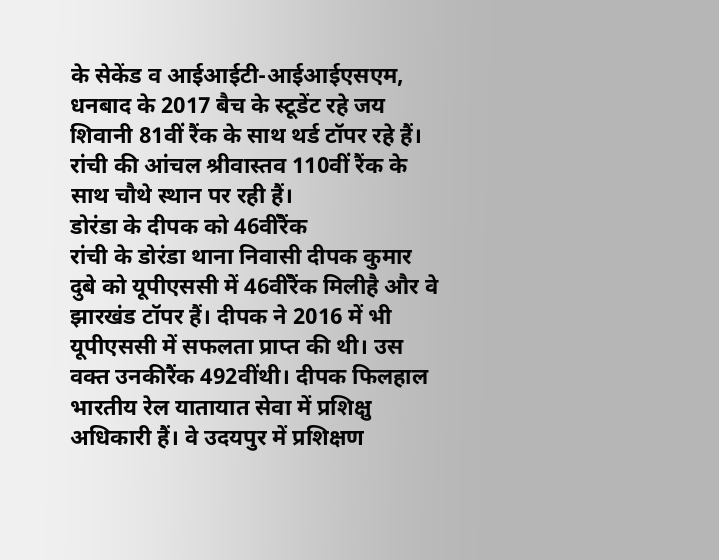के सेकेंड व आईआईटी-आईआईएसएम, धनबाद के 2017 बैच के स्टूडेंट रहे जय शिवानी 81वीं रैंक के साथ थर्ड टॉपर रहे हैं। रांची की आंचल श्रीवास्तव 110वीं रैंक के साथ चौथे स्थान पर रही हैं।
डोरंडा के दीपक को 46वींरैंक
रांची के डोरंडा थाना निवासी दीपक कुमार दुबे को यूपीएससी में 46वींरैंक मिलीहै और वे झारखंड टॉपर हैं। दीपक ने 2016 में भी यूपीएससी में सफलता प्राप्त की थी। उस वक्त उनकीरैंक 492वींथी। दीपक फिलहाल भारतीय रेल यातायात सेवा में प्रशिक्षु अधिकारी हैं। वे उदयपुर में प्रशिक्षण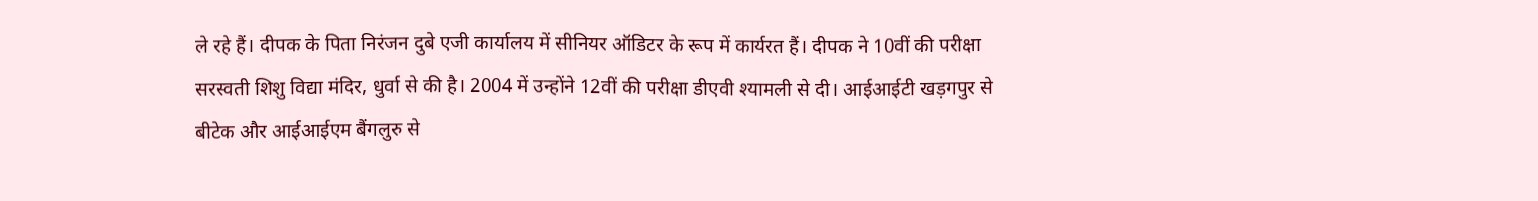ले रहे हैं। दीपक के पिता निरंजन दुबे एजी कार्यालय में सीनियर ऑडिटर के रूप में कार्यरत हैं। दीपक ने 10वीं की परीक्षा सरस्वती शिशु विद्या मंदिर, धुर्वा से की है। 2004 में उन्होंने 12वीं की परीक्षा डीएवी श्यामली से दी। आईआईटी खड़गपुर से बीटेक और आईआईएम बैंगलुरु से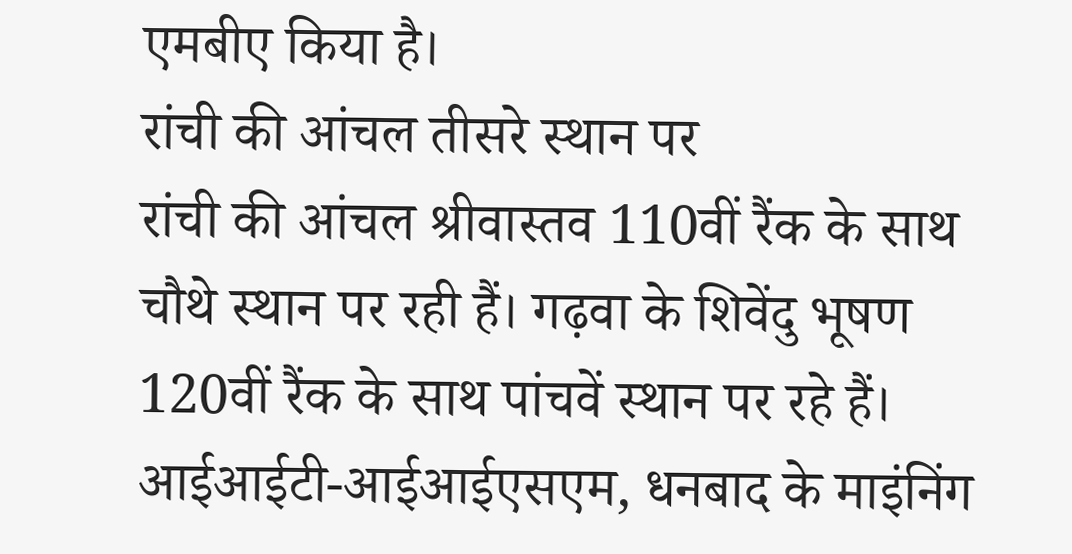एमबीए किया है।
रांची की आंचल तीसरे स्थान पर
रांची की आंचल श्रीवास्तव 110वीं रैंक के साथ चौथे स्थान पर रही हैं। गढ़वा के शिवेंदु भूषण 120वीं रैंक के साथ पांचवें स्थान पर रहे हैं। आईआईटी-आईआईएसएम, धनबाद के माइंनिंग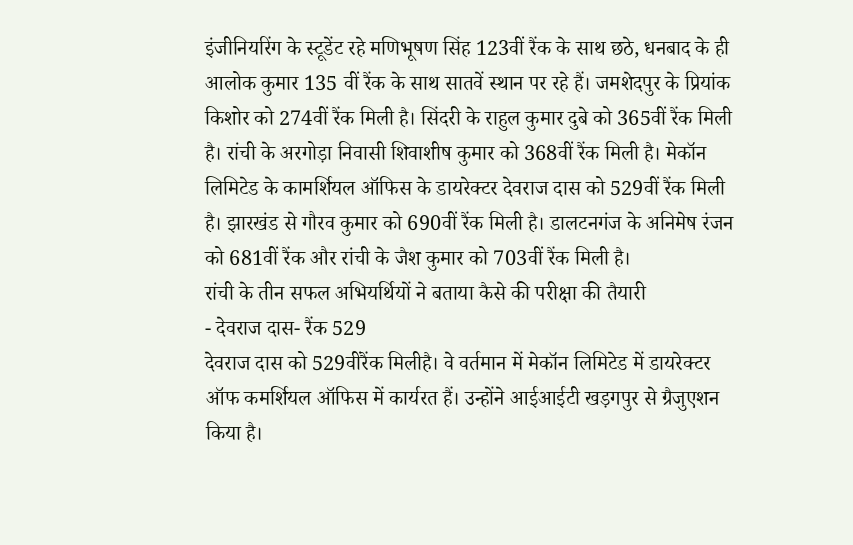इंजीनियरिंग के स्टूडेंट रहे मणिभूषण सिंह 123वीं रैंक के साथ छठे, धनबाद के ही आलोक कुमार 135 वीं रैंक के साथ सातवें स्थान पर रहे हैं। जमशेदपुर के प्रियांक किशोर को 274वीं रैंक मिली है। सिंदरी के राहुल कुमार दुबे को 365वीं रैंक मिली है। रांची के अरगोड़ा निवासी शिवाशीष कुमार को 368वीं रैंक मिली है। मेकॉन लिमिटेड के कामर्शियल ऑफिस के डायरेक्टर देवराज दास को 529वीं रैंक मिली है। झारखंड से गौरव कुमार को 690वीं रैंक मिली है। डालटनगंज के अनिमेष रंजन को 681वीं रैंक और रांची के जैश कुमार को 703वीं रैंक मिली है।
रांची के तीन सफल अभियर्थियों ने बताया कैसे की परीक्षा की तैयारी
- देवराज दास- रैंक 529
देवराज दास को 529वींरैंक मिलीहै। वे वर्तमान में मेकॉन लिमिटेड में डायरेक्टर ऑफ कमर्शियल ऑफिस में कार्यरत हैं। उन्होंने आईआईटी खड़गपुर से ग्रैजुएशन किया है।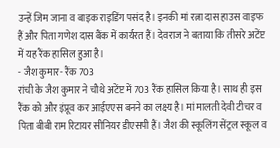उन्हें जिम जाना व बाइक राइडिंग पसंद है। इनकी मां रत्ना दास हाउस वाइफ हैं और पिता गणेश दास बैंक में कार्यरत हैं। देवराज ने बताया कि तीसरे अटेंप्ट में यह रैंक हासिल हुआ है।
- जैश कुमार- रैंक 703
रांची के जैश कुमार ने चौथे अटेंप्ट में 703 रैंक हासिल किया है। साथ ही इस रैंक को और इंप्रूव कर आईएएस बनने का लक्ष्य है। मां मालती देवी टीचर व पिता बीबी राम रिटायर सीनियर डीएसपी हैं। जैश की स्कूलिंग सेंट्रल स्कूल व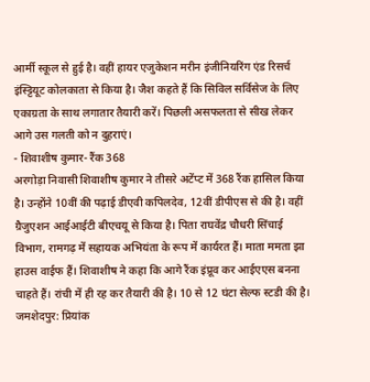आर्मी स्कूल से हुई है। वहीं हायर एजुकेशन मरीन इंजीनियरिंग एंड रिसर्च इंस्ट्टियूट कोलकाता से किया है। जैश कहते हैं कि सिविल सर्विसेज के लिए एकाग्रता के साथ लगातार तैयारी करें। पिछली असफलता से सीख लेकर आगे उस गलती को न दुहराएं।
- शिवाशीष कुमार- रैंक 368
अरगोड़ा निवासी शिवाशीष कुमार ने तीसरे अटेंप्ट में 368 रैंक हासिल किया है। उन्होंने 10वीं की पढ़ाई डीएवी कपिलदेव, 12वीं डीपीएस से की है। वहीं ग्रैजुएशन आईआईटी बीएचयू से किया है। पिता राघवेंद्र चौधरी सिंचाई विभाग, रामगढ़ में सहायक अभियंता के रूप में कार्यरत हैं। माता ममता झा हाउस वाईफ हैं। शिवाशीष ने कहा कि आगे रैंक इंप्रूव कर आईएएस बनना चाहते हैं। रांची में ही रह कर तैयारी की है। 10 से 12 घंटा सेल्फ स्टडी की है।
जमशेदपुर: प्रियांक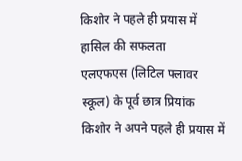किशोर ने पहले ही प्रयास में हासिल की सफलता
एलएफएस (लिटिल फ्लावर स्कूल) के पूर्व छात्र प्रियांक किशोर ने अपने पहले ही प्रयास में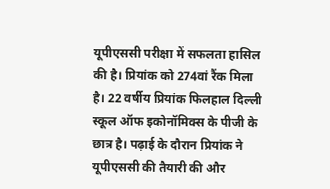यूपीएससी परीक्षा में सफलता हासिल की है। प्रियांक को 274वां रैंक मिला है। 22 वर्षीय प्रियांक फिलहाल दिल्ली स्कूल ऑफ इकोनॉमिक्स के पीजी के छात्र है। पढ़ाई के दौरान प्रियांक ने यूपीएससी की तैयारी की और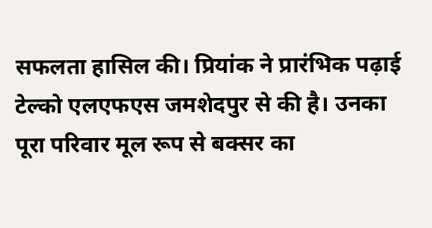सफलता हासिल की। प्रियांक ने प्रारंभिक पढ़ाई टेल्को एलएफएस जमशेदपुर से की है। उनका पूरा परिवार मूल रूप से बक्सर का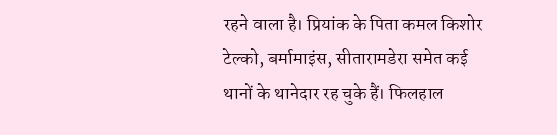रहने वाला है। प्रियांक के पिता कमल किशोर टेल्को, बर्मामाइंस, सीतारामडेरा समेत कई थानों के थानेदार रह चुके हैं। फिलहाल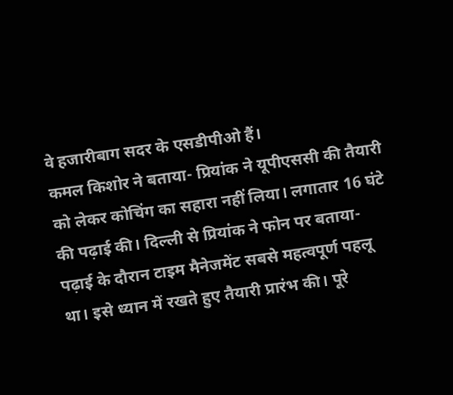वे हजारीबाग सदर के एसडीपीओ हैं।
कमल किशोर ने बताया- प्रियांक ने यूपीएससी की तैयारी को लेकर कोचिंग का सहारा नहीं लिया। लगातार 16 घंटे की पढ़ाई की। दिल्ली से प्रियांक ने फोन पर बताया- पढ़ाई के दौरान टाइम मैनेजमेंट सबसे महत्वपूर्ण पहलू था। इसे ध्यान में रखते हुए तैयारी प्रारंभ की। पूरे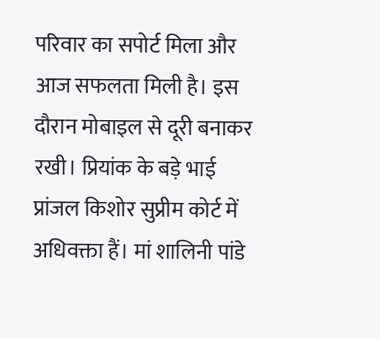परिवार का सपोर्ट मिला और आज सफलता मिली है। इस दौरान मोबाइल से दूरी बनाकर रखी। प्रियांक के बड़े भाई प्रांजल किशोर सुप्रीम कोर्ट में अधिवक्ता हैं। मां शालिनी पांडे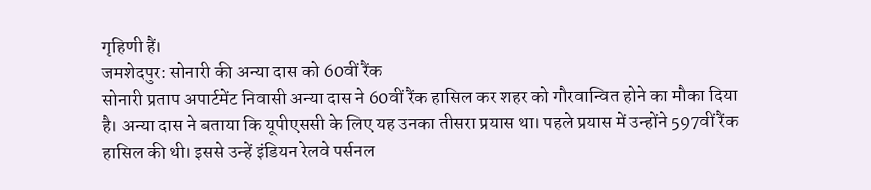गृहिणी हैं।
जमशेदपुर: सोनारी की अन्या दास को 60वीं रैंक
सोनारी प्रताप अपार्टमेंट निवासी अन्या दास ने 60वीं रैंक हासिल कर शहर को गौरवान्वित होने का मौका दिया है। अन्या दास ने बताया कि यूपीएससी के लिए यह उनका तीसरा प्रयास था। पहले प्रयास में उन्होंने 597वीं रैंक हासिल की थी। इससे उन्हें इंडियन रेलवे पर्सनल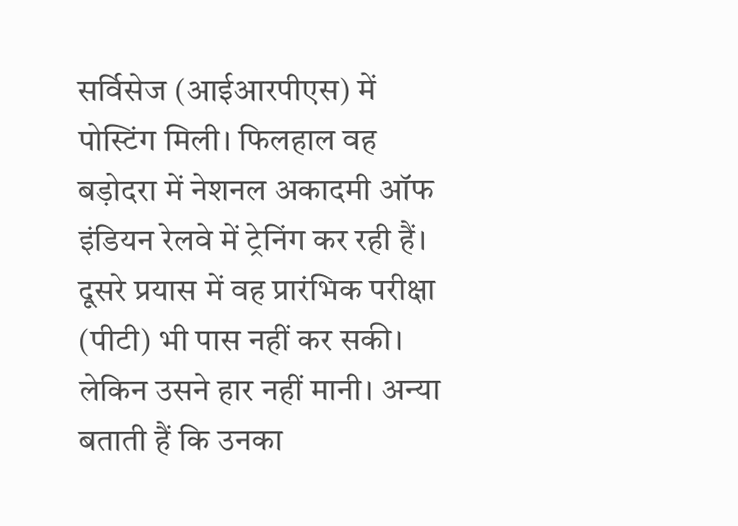सर्विसेज (आईआरपीएस) में पोस्टिंग मिली। फिलहाल वह बड़ोदरा में नेशनल अकादमी ऑफ इंडियन रेलवे में ट्रेनिंग कर रही हैं। दूसरे प्रयास में वह प्रारंभिक परीक्षा (पीटी) भी पास नहीं कर सकी। लेकिन उसने हार नहीं मानी। अन्या बताती हैं कि उनका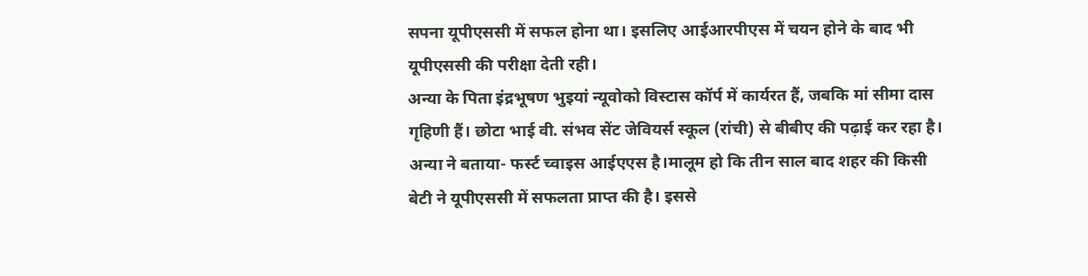सपना यूपीएससी में सफल होना था। इसलिए आईआरपीएस में चयन होने के बाद भी यूपीएससी की परीक्षा देती रही।
अन्या के पिता इंद्रभूषण भुइयां न्यूवोको विस्टास कॉर्प में कार्यरत हैं, जबकि मां सीमा दास गृहिणी हैं। छोटा भाई वी. संभव सेंट जेवियर्स स्कूल (रांची) से बीबीए की पढ़ाई कर रहा है। अन्या ने बताया- फर्स्ट च्वाइस आईएएस है।मालूम हो कि तीन साल बाद शहर की किसी बेटी ने यूपीएससी में सफलता प्राप्त की है। इससे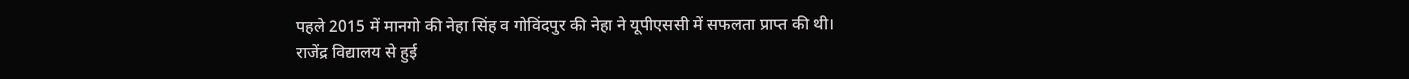पहले 2015 में मानगो की नेहा सिंह व गोविंदपुर की नेहा ने यूपीएससी में सफलता प्राप्त की थी।
राजेंद्र विद्यालय से हुई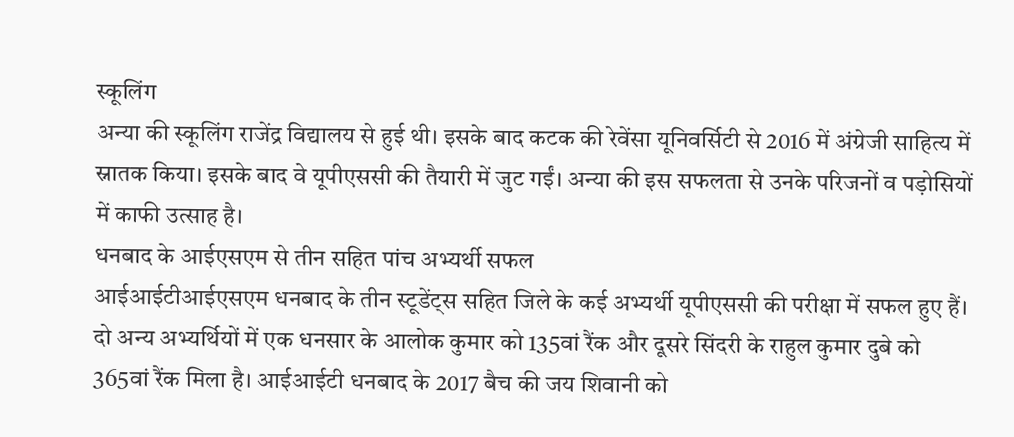स्कूलिंग
अन्या की स्कूलिंग राजेंद्र विद्यालय से हुई थी। इसके बाद कटक की रेवेंसा यूनिवर्सिटी से 2016 में अंग्रेजी साहित्य में स्नातक किया। इसके बाद वे यूपीएससी की तैयारी में जुट गईं। अन्या की इस सफलता से उनके परिजनों व पड़ोसियों में काफी उत्साह है।
धनबाद के आईएसएम से तीन सहित पांच अभ्यर्थी सफल
आईआईटीआईएसएम धनबाद के तीन स्टूडेंट्स सहित जिले के कई अभ्यर्थी यूपीएससी की परीक्षा में सफल हुए हैं। दो अन्य अभ्यर्थियों में एक धनसार के आलोक कुमार को 135वां रैंक और दूसरे सिंदरी के राहुल कुमार दुबे को 365वां रैंक मिला है। आईआईटी धनबाद के 2017 बैच की जय शिवानी को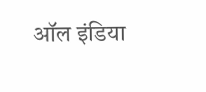ऑल इंडिया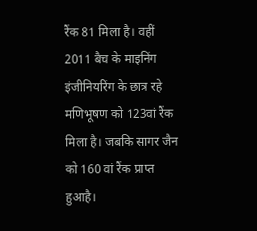रैंक 81 मिला है। वहीं 2011 बैच के माइनिंग इंजीनियरिंग के छात्र रहे मणिभूषण को 123वां रैंक मिला है। जबकि सागर जैन को 160 वां रैंक प्राप्त हुआहै।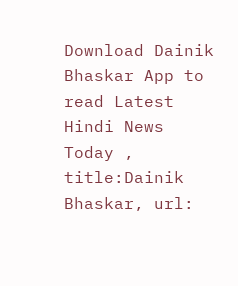Download Dainik Bhaskar App to read Latest Hindi News Today , title:Dainik Bhaskar, url: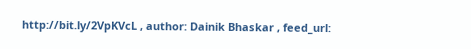http://bit.ly/2VpKVcL , author: Dainik Bhaskar , feed_url: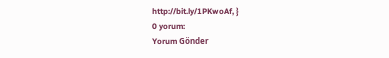http://bit.ly/1PKwoAf, }
0 yorum:
Yorum Gönder